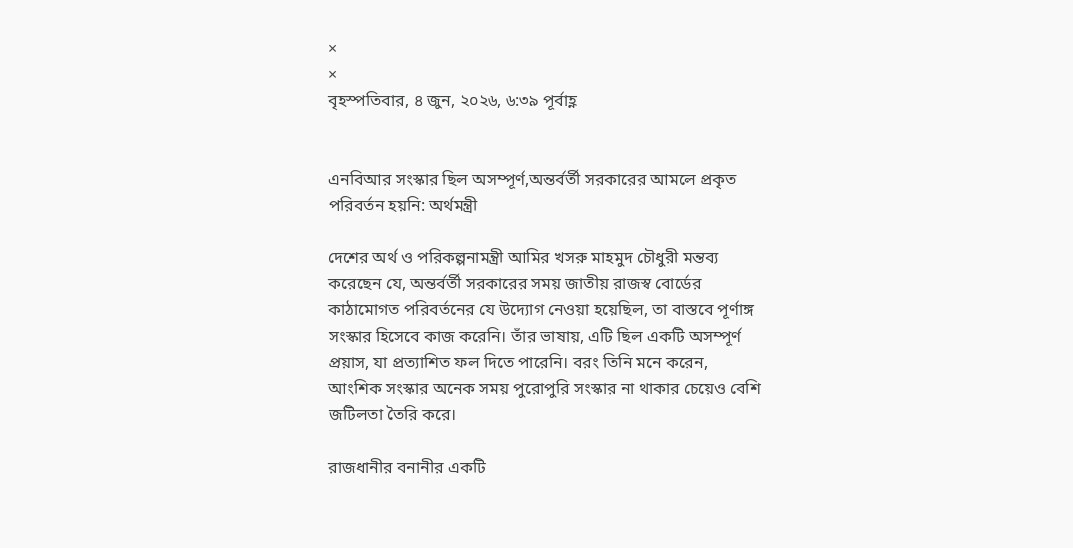×
×
বৃহস্পতিবার, ৪ জুন, ২০২৬, ৬:৩৯ পূর্বাহ্ণ


এনবিআর সংস্কার ছিল অসম্পূর্ণ,অন্তর্বর্তী সরকারের আমলে প্রকৃত পরিবর্তন হয়নি: অর্থমন্ত্রী

দেশের অর্থ ও পরিকল্পনামন্ত্রী আমির খসরু মাহমুদ চৌধুরী মন্তব্য করেছেন যে, অন্তর্বর্তী সরকারের সময় জাতীয় রাজস্ব বোর্ডের কাঠামোগত পরিবর্তনের যে উদ্যোগ নেওয়া হয়েছিল, তা বাস্তবে পূর্ণাঙ্গ সংস্কার হিসেবে কাজ করেনি। তাঁর ভাষায়, এটি ছিল একটি অসম্পূর্ণ প্রয়াস, যা প্রত্যাশিত ফল দিতে পারেনি। বরং তিনি মনে করেন, আংশিক সংস্কার অনেক সময় পুরোপুরি সংস্কার না থাকার চেয়েও বেশি জটিলতা তৈরি করে।

রাজধানীর বনানীর একটি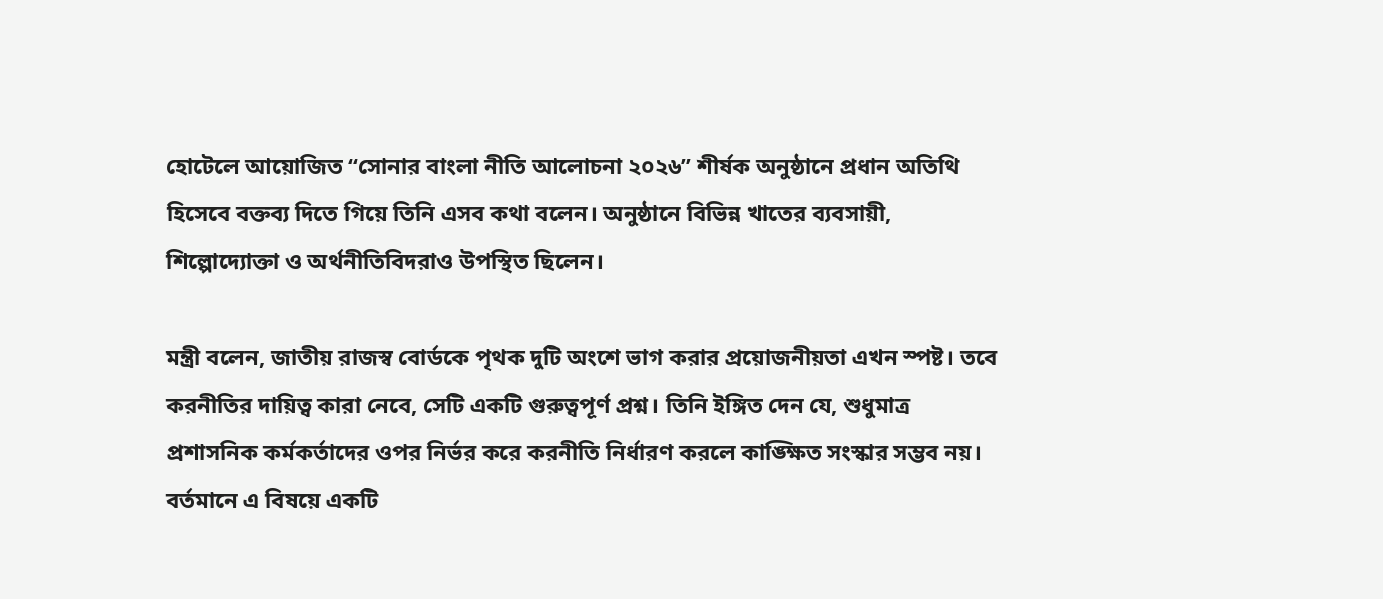হোটেলে আয়োজিত “সোনার বাংলা নীতি আলোচনা ২০২৬” শীর্ষক অনুষ্ঠানে প্রধান অতিথি হিসেবে বক্তব্য দিতে গিয়ে তিনি এসব কথা বলেন। অনুষ্ঠানে বিভিন্ন খাতের ব্যবসায়ী, শিল্পোদ্যোক্তা ও অর্থনীতিবিদরাও উপস্থিত ছিলেন।

মন্ত্রী বলেন, জাতীয় রাজস্ব বোর্ডকে পৃথক দুটি অংশে ভাগ করার প্রয়োজনীয়তা এখন স্পষ্ট। তবে করনীতির দায়িত্ব কারা নেবে, সেটি একটি গুরুত্বপূর্ণ প্রশ্ন। তিনি ইঙ্গিত দেন যে, শুধুমাত্র প্রশাসনিক কর্মকর্তাদের ওপর নির্ভর করে করনীতি নির্ধারণ করলে কাঙ্ক্ষিত সংস্কার সম্ভব নয়। বর্তমানে এ বিষয়ে একটি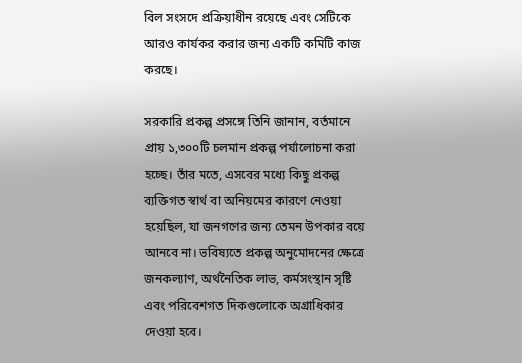বিল সংসদে প্রক্রিয়াধীন রয়েছে এবং সেটিকে আরও কার্যকর করার জন্য একটি কমিটি কাজ করছে।

সরকারি প্রকল্প প্রসঙ্গে তিনি জানান, বর্তমানে প্রায় ১,৩০০টি চলমান প্রকল্প পর্যালোচনা করা হচ্ছে। তাঁর মতে, এসবের মধ্যে কিছু প্রকল্প ব্যক্তিগত স্বার্থ বা অনিয়মের কারণে নেওয়া হয়েছিল, যা জনগণের জন্য তেমন উপকার বয়ে আনবে না। ভবিষ্যতে প্রকল্প অনুমোদনের ক্ষেত্রে জনকল্যাণ, অর্থনৈতিক লাভ, কর্মসংস্থান সৃষ্টি এবং পরিবেশগত দিকগুলোকে অগ্রাধিকার দেওয়া হবে।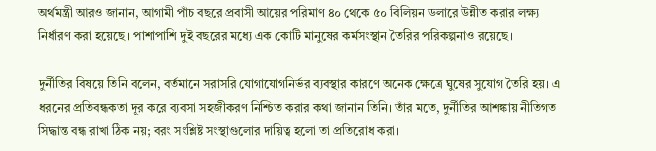অর্থমন্ত্রী আরও জানান, আগামী পাঁচ বছরে প্রবাসী আয়ের পরিমাণ ৪০ থেকে ৫০ বিলিয়ন ডলারে উন্নীত করার লক্ষ্য নির্ধারণ করা হয়েছে। পাশাপাশি দুই বছরের মধ্যে এক কোটি মানুষের কর্মসংস্থান তৈরির পরিকল্পনাও রয়েছে।

দুর্নীতির বিষয়ে তিনি বলেন, বর্তমানে সরাসরি যোগাযোগনির্ভর ব্যবস্থার কারণে অনেক ক্ষেত্রে ঘুষের সুযোগ তৈরি হয়। এ ধরনের প্রতিবন্ধকতা দূর করে ব্যবসা সহজীকরণ নিশ্চিত করার কথা জানান তিনি। তাঁর মতে, দুর্নীতির আশঙ্কায় নীতিগত সিদ্ধান্ত বন্ধ রাখা ঠিক নয়; বরং সংশ্লিষ্ট সংস্থাগুলোর দায়িত্ব হলো তা প্রতিরোধ করা।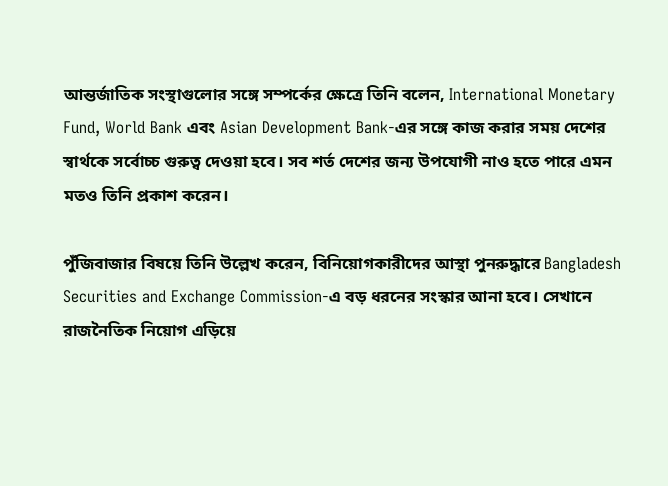আন্তর্জাতিক সংস্থাগুলোর সঙ্গে সম্পর্কের ক্ষেত্রে তিনি বলেন, International Monetary Fund, World Bank এবং Asian Development Bank-এর সঙ্গে কাজ করার সময় দেশের স্বার্থকে সর্বোচ্চ গুরুত্ব দেওয়া হবে। সব শর্ত দেশের জন্য উপযোগী নাও হতে পারে এমন মতও তিনি প্রকাশ করেন।

পুঁজিবাজার বিষয়ে তিনি উল্লেখ করেন, বিনিয়োগকারীদের আস্থা পুনরুদ্ধারে Bangladesh Securities and Exchange Commission-এ বড় ধরনের সংস্কার আনা হবে। সেখানে রাজনৈতিক নিয়োগ এড়িয়ে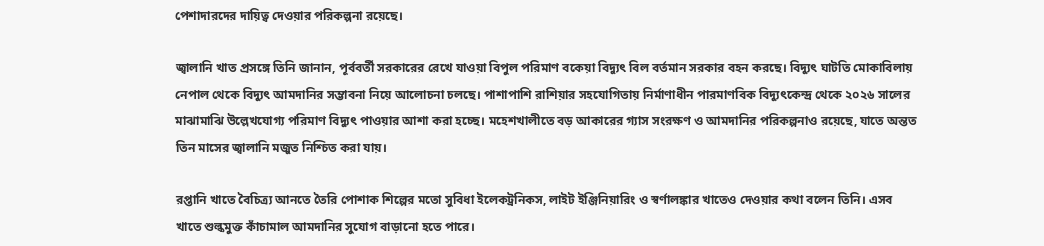পেশাদারদের দায়িত্ব দেওয়ার পরিকল্পনা রয়েছে।

জ্বালানি খাত প্রসঙ্গে তিনি জানান, পূর্ববর্তী সরকারের রেখে যাওয়া বিপুল পরিমাণ বকেয়া বিদ্যুৎ বিল বর্তমান সরকার বহন করছে। বিদ্যুৎ ঘাটতি মোকাবিলায় নেপাল থেকে বিদ্যুৎ আমদানির সম্ভাবনা নিয়ে আলোচনা চলছে। পাশাপাশি রাশিয়ার সহযোগিতায় নির্মাণাধীন পারমাণবিক বিদ্যুৎকেন্দ্র থেকে ২০২৬ সালের মাঝামাঝি উল্লেখযোগ্য পরিমাণ বিদ্যুৎ পাওয়ার আশা করা হচ্ছে। মহেশখালীতে বড় আকারের গ্যাস সংরক্ষণ ও আমদানির পরিকল্পনাও রয়েছে, যাতে অন্তত তিন মাসের জ্বালানি মজুত নিশ্চিত করা যায়।

রপ্তানি খাতে বৈচিত্র্য আনতে তৈরি পোশাক শিল্পের মতো সুবিধা ইলেকট্রনিকস, লাইট ইঞ্জিনিয়ারিং ও স্বর্ণালঙ্কার খাতেও দেওয়ার কথা বলেন তিনি। এসব খাতে শুল্কমুক্ত কাঁচামাল আমদানির সুযোগ বাড়ানো হতে পারে।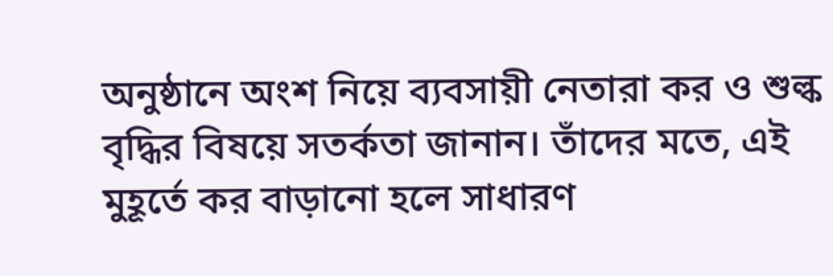অনুষ্ঠানে অংশ নিয়ে ব্যবসায়ী নেতারা কর ও শুল্ক বৃদ্ধির বিষয়ে সতর্কতা জানান। তাঁদের মতে, এই মুহূর্তে কর বাড়ানো হলে সাধারণ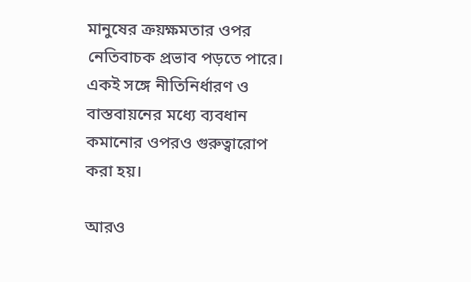মানুষের ক্রয়ক্ষমতার ওপর নেতিবাচক প্রভাব পড়তে পারে। একই সঙ্গে নীতিনির্ধারণ ও বাস্তবায়নের মধ্যে ব্যবধান কমানোর ওপরও গুরুত্বারোপ করা হয়।

আরও